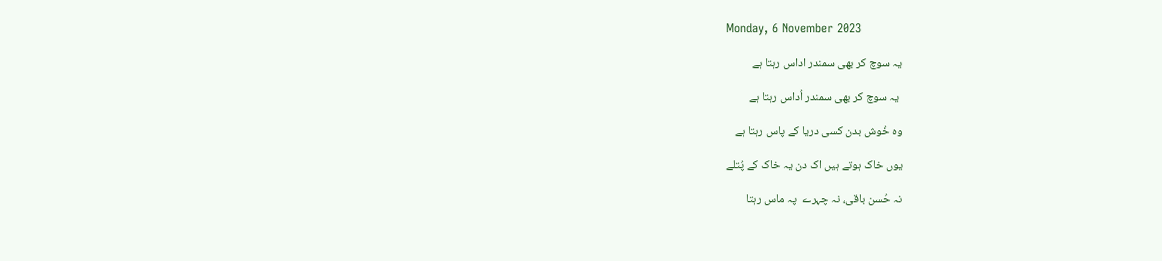Monday, 6 November 2023

یہ سوچ کر بھی سمندر اداس رہتا ہے

 یہ سوچ کر بھی سمندر اُداس رہتا ہے

وہ خُوش بدن کسی دریا کے پاس رہتا ہے

یوں خاک ہوتے ہیں اک دن یہ خاک کے پُتلے

نہ حُسن باقی، نہ چہرے  پہ ماس رہتا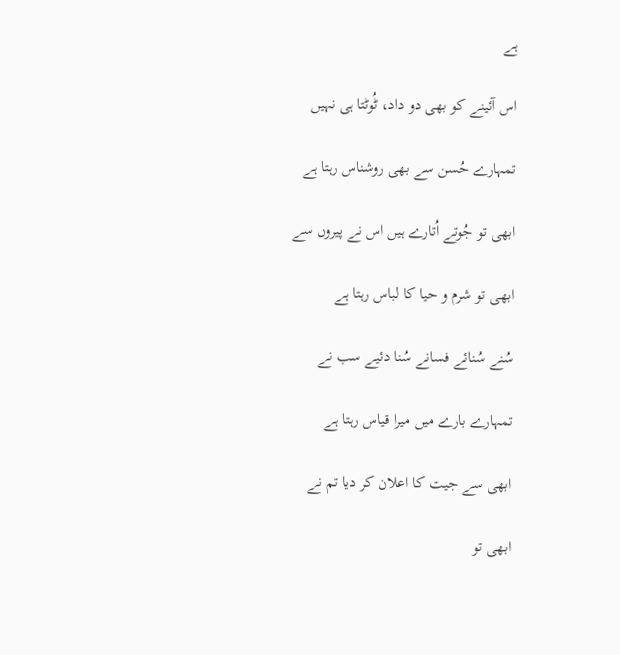ہے

اس آئینے کو بھی دو داد، ٹُوٹتا ہی نہیں

تمہارے حُسن سے بھی روشناس رہتا ہے

ابھی تو جُوتے اُتارے ہیں اس نے پیروں سے

ابھی تو شرم و حیا کا لباس رہتا ہے

سُنے سُنائے فسانے سُنا دئیے سب نے

تمہارے بارے میں میرا قیاس رہتا ہے

ابھی سے جیت کا اعلان کر دیا تم نے

ابھی تو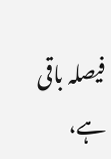فیصلہ باقی ہے،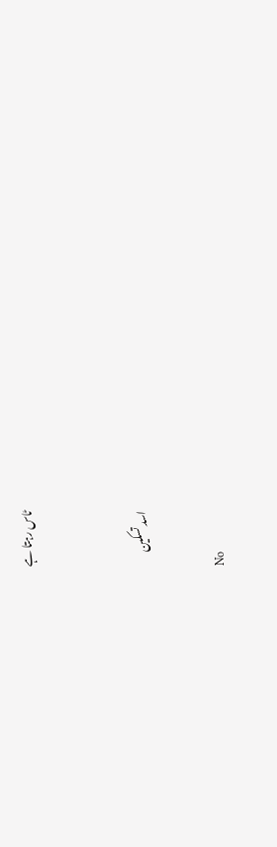ٹاس رہتا ہے


اسد تسکین

No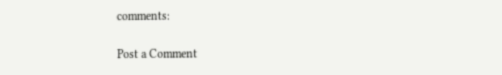comments:

Post a Comment